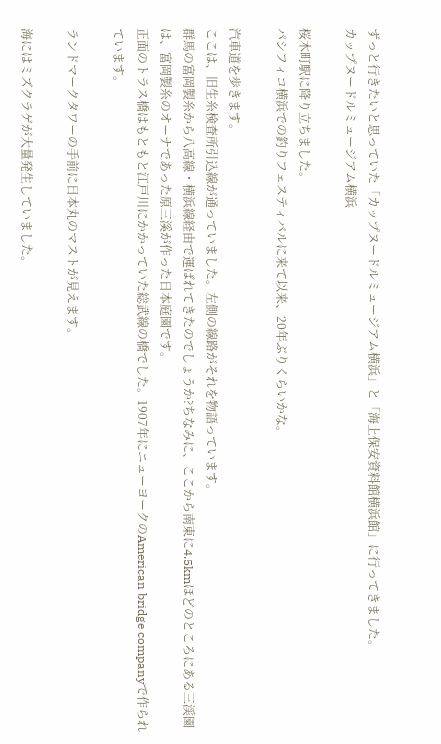ずっと行きたいと思っていた「カップヌードルミュージアム横浜」と「海上保安資料館横浜館」に行ってきました。
カップヌードルミュージアム横浜

桜木町駅に降り立ちました。
パシフィコ横浜での釣りフェスティバルに来て以来、20年ぶりくらいかな。

汽車道を歩きます。
ここは、旧生糸検査所引込線が通っていました。左側の線路がそれを物語っています。
群馬の富岡製糸から八高線・横浜線経由で運ばれてきたのでしょうか?ちなみに、ここから南東に4.5kmほどのところにある三渓園は、富岡製糸のオーナであった原三溪が作った日本庭園です。
正面のトラス橋はもともと江戸川にかかっていた総武線の橋でした。1907年にニューヨークのAmerican bridge companyで作られています。

ランドマークタワーの手前に日本丸のマストが見えます。

海にはミズクラゲが大量発生していました。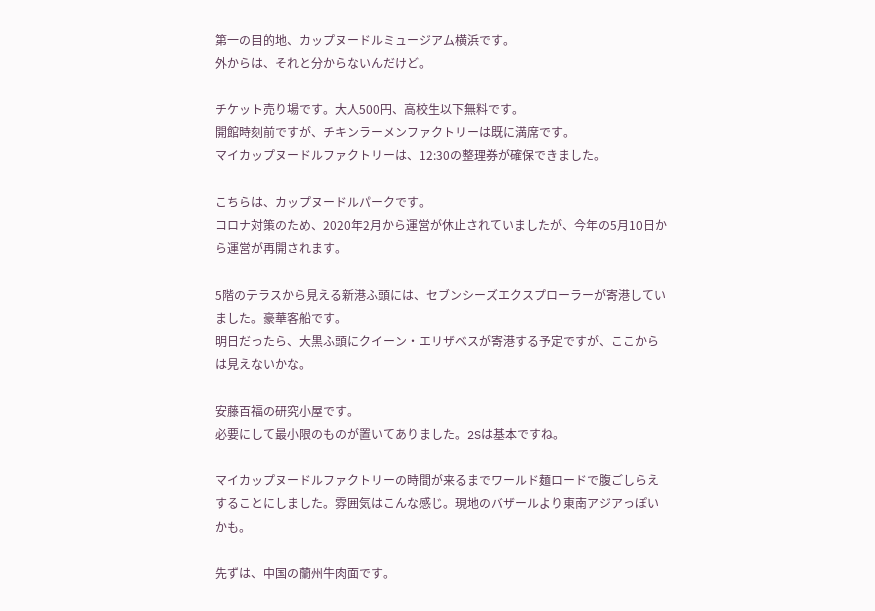第一の目的地、カップヌードルミュージアム横浜です。
外からは、それと分からないんだけど。

チケット売り場です。大人500円、高校生以下無料です。
開館時刻前ですが、チキンラーメンファクトリーは既に満席です。
マイカップヌードルファクトリーは、12:30の整理券が確保できました。

こちらは、カップヌードルパークです。
コロナ対策のため、2020年2月から運営が休止されていましたが、今年の5月10日から運営が再開されます。

5階のテラスから見える新港ふ頭には、セブンシーズエクスプローラーが寄港していました。豪華客船です。
明日だったら、大黒ふ頭にクイーン・エリザベスが寄港する予定ですが、ここからは見えないかな。

安藤百福の研究小屋です。
必要にして最小限のものが置いてありました。2Sは基本ですね。

マイカップヌードルファクトリーの時間が来るまでワールド麺ロードで腹ごしらえすることにしました。雰囲気はこんな感じ。現地のバザールより東南アジアっぽいかも。

先ずは、中国の蘭州牛肉面です。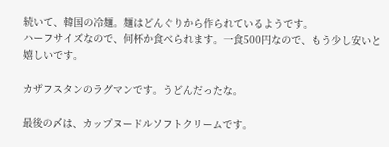続いて、韓国の冷麺。麺はどんぐりから作られているようです。
ハーフサイズなので、何杯か食べられます。一食500円なので、もう少し安いと嬉しいです。

カザフスタンのラグマンです。うどんだったな。

最後の〆は、カップヌードルソフトクリームです。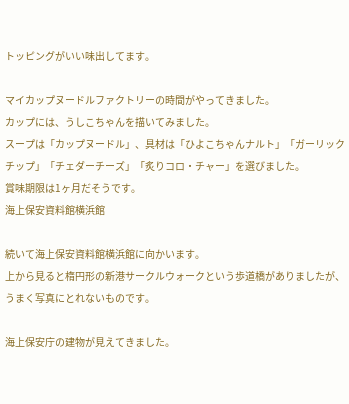トッピングがいい味出してます。

マイカップヌードルファクトリーの時間がやってきました。
カップには、うしこちゃんを描いてみました。
スープは「カップヌードル」、具材は「ひよこちゃんナルト」「ガーリックチップ」「チェダーチーズ」「炙りコロ・チャー」を選びました。
賞味期限は1ヶ月だそうです。
海上保安資料館横浜館

続いて海上保安資料館横浜館に向かいます。
上から見ると楕円形の新港サークルウォークという歩道橋がありましたが、うまく写真にとれないものです。

海上保安庁の建物が見えてきました。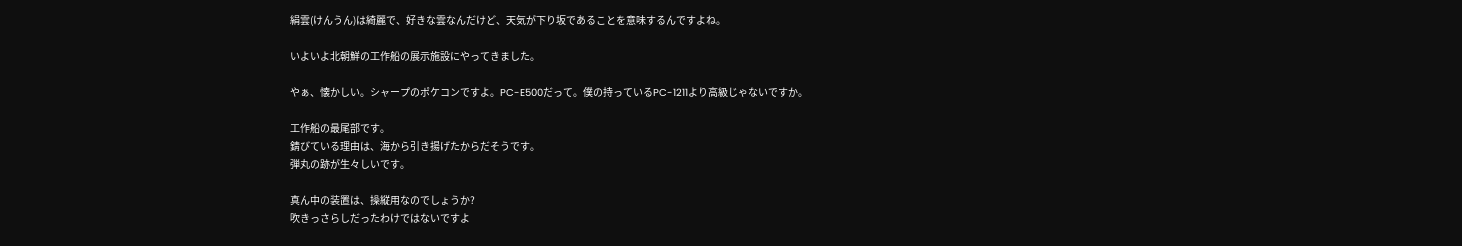絹雲(けんうん)は綺麗で、好きな雲なんだけど、天気が下り坂であることを意味するんですよね。

いよいよ北朝鮮の工作船の展示施設にやってきました。

やぁ、懐かしい。シャープのポケコンですよ。PC-E500だって。僕の持っているPC-1211より高級じゃないですか。

工作船の最尾部です。
錆びている理由は、海から引き揚げたからだそうです。
弾丸の跡が生々しいです。

真ん中の装置は、操縦用なのでしょうか?
吹きっさらしだったわけではないですよ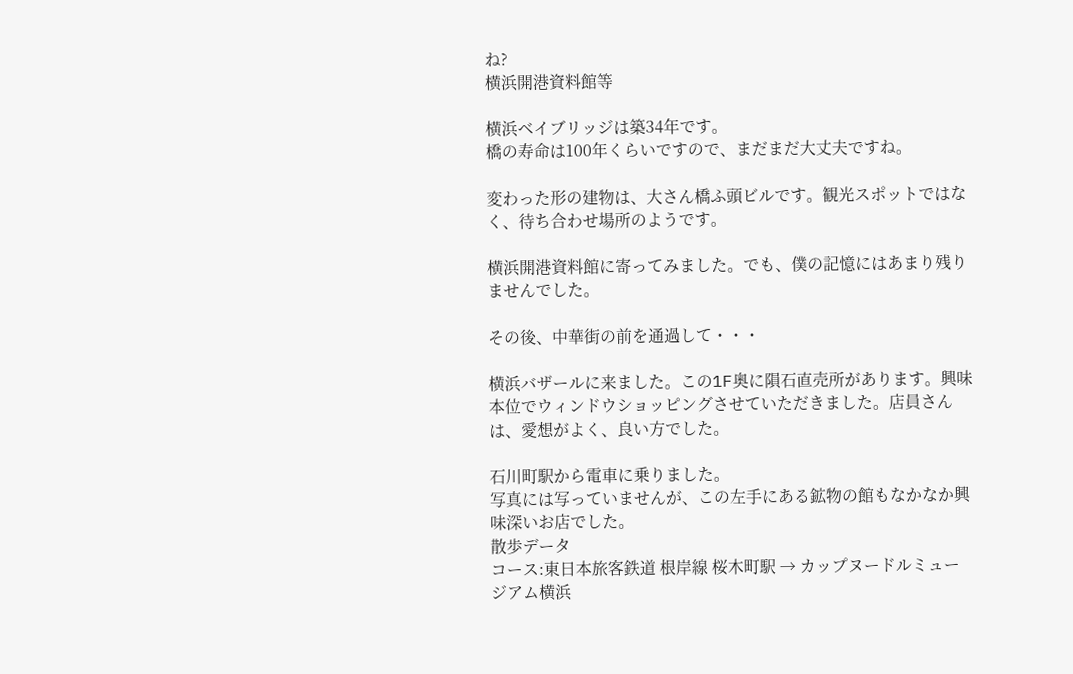ね?
横浜開港資料館等

横浜ベイブリッジは築34年です。
橋の寿命は100年くらいですので、まだまだ大丈夫ですね。

変わった形の建物は、大さん橋ふ頭ビルです。観光スポットではなく、待ち合わせ場所のようです。

横浜開港資料館に寄ってみました。でも、僕の記憶にはあまり残りませんでした。

その後、中華街の前を通過して・・・

横浜バザールに来ました。この1F奥に隕石直売所があります。興味本位でウィンドウショッピングさせていただきました。店員さんは、愛想がよく、良い方でした。

石川町駅から電車に乗りました。
写真には写っていませんが、この左手にある鉱物の館もなかなか興味深いお店でした。
散歩データ
コース:東日本旅客鉄道 根岸線 桜木町駅 → カップヌードルミュージアム横浜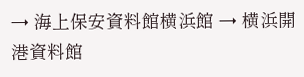→ 海上保安資料館横浜館 → 横浜開港資料館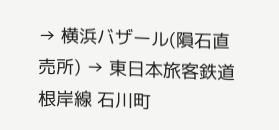→ 横浜バザール(隕石直売所) → 東日本旅客鉄道 根岸線 石川町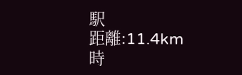駅
距離:11.4km
時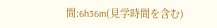間:6h36m(見学時間を含む)